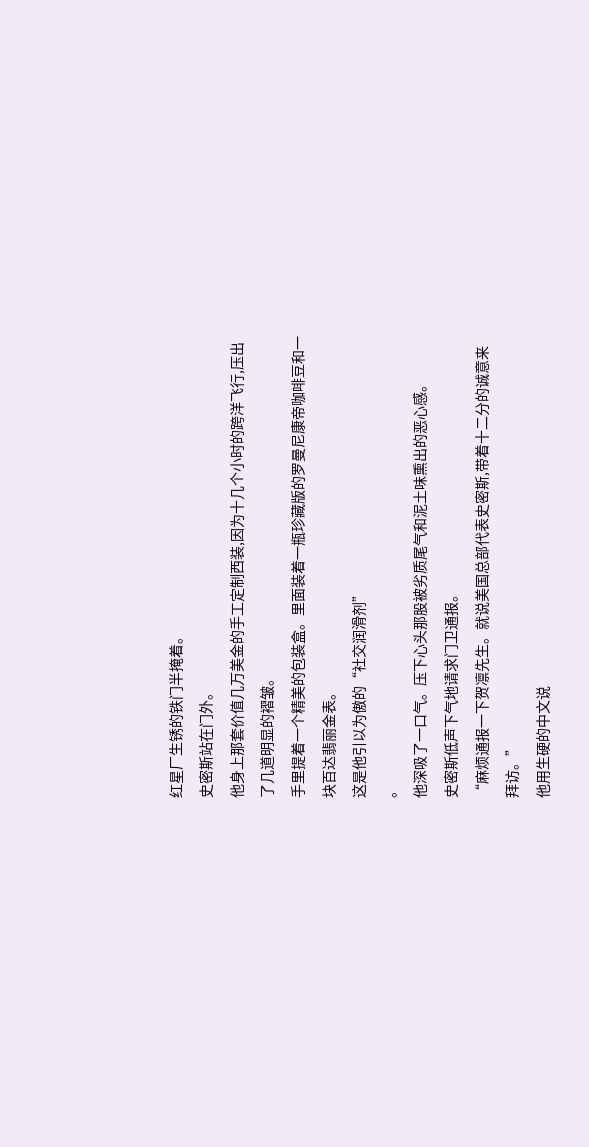红星厂生锈的铁门半掩着。
史密斯站在门外。
他身上那套价值几万美金的手工定制西装,因为十几个小时的跨洋飞行,压出了几道明显的褶皱。
手里提着一个精美的包装盒。里面装着一瓶珍藏版的罗曼尼康帝咖啡豆和一块百达翡丽金表。
这是他引以为傲的“社交润滑剂”
。
他深吸了一口气。压下心头那股被劣质尾气和泥土味熏出的恶心感。
史密斯低声下气地请求门卫通报。
“麻烦通报一下贺凛先生。就说美国总部代表史密斯,带着十二分的诚意来拜访。”
他用生硬的中文说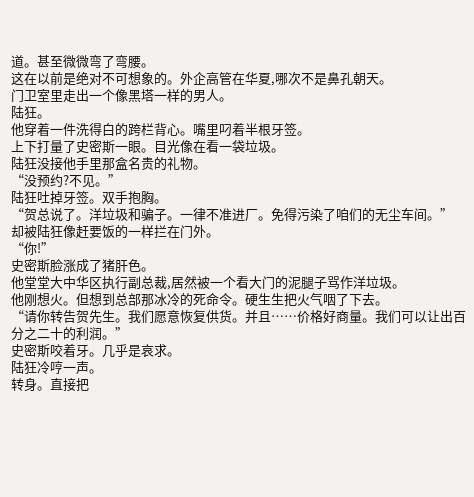道。甚至微微弯了弯腰。
这在以前是绝对不可想象的。外企高管在华夏,哪次不是鼻孔朝天。
门卫室里走出一个像黑塔一样的男人。
陆狂。
他穿着一件洗得白的跨栏背心。嘴里叼着半根牙签。
上下打量了史密斯一眼。目光像在看一袋垃圾。
陆狂没接他手里那盒名贵的礼物。
“没预约?不见。”
陆狂吐掉牙签。双手抱胸。
“贺总说了。洋垃圾和骗子。一律不准进厂。免得污染了咱们的无尘车间。”
却被陆狂像赶要饭的一样拦在门外。
“你!”
史密斯脸涨成了猪肝色。
他堂堂大中华区执行副总裁,居然被一个看大门的泥腿子骂作洋垃圾。
他刚想火。但想到总部那冰冷的死命令。硬生生把火气咽了下去。
“请你转告贺先生。我们愿意恢复供货。并且……价格好商量。我们可以让出百分之二十的利润。”
史密斯咬着牙。几乎是哀求。
陆狂冷哼一声。
转身。直接把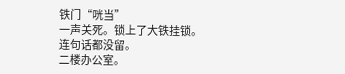铁门“咣当”
一声关死。锁上了大铁挂锁。
连句话都没留。
二楼办公室。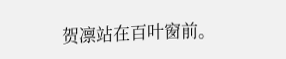贺凛站在百叶窗前。